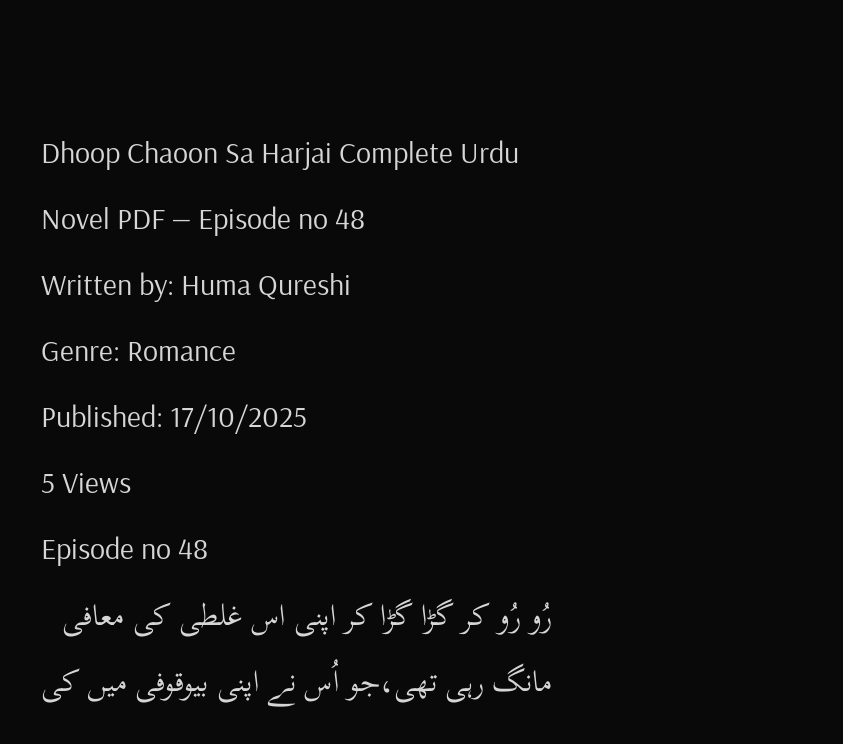Dhoop Chaoon Sa Harjai Complete Urdu Novel PDF — Episode no 48
Written by: Huma Qureshi
Genre: Romance
Published: 17/10/2025
5 Views
Episode no 48
رُو رُو کر گڑا گڑا کر اپنی اس غلطی کی معافی مانگ رہی تھی،جو اُس نے اپنی بیوقوفی میں کی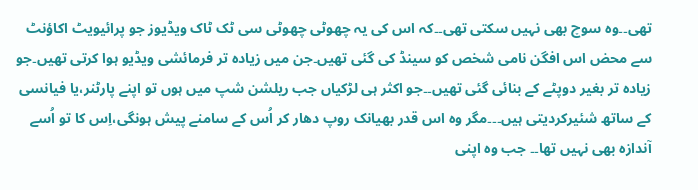تھی۔۔وہ سوچ بھی نہیں سکتی تھی۔۔کہ اس کی یہ چھوٹی چھوٹی سی ٹک ٹاک ویڈیوز جو پرائیویٹ اکاؤنٹ سے محض اس افگن نامی شخص کو سینڈ کی گئی تھیں۔جن میں زیادہ تر فرمائشی ویڈیو ہوا کرتی تھیں۔جو زیادہ تر بغیر دوپٹے کے بنائی گئی تھیں۔۔جو اکثر ہی لڑکیاں جب ریلشن شپ میں ہوں تو اپنے پارٹنر،یا فیانسی کے ساتھ شئیرکردیتی ہیں۔۔۔مگر وہ اس قدر بھیانک روپ دھار کر اُس کے سامنے پیش ہونگی،اِس کا تو اُسے آندازہ بھی نہیں تھا۔۔ جب وہ اپنی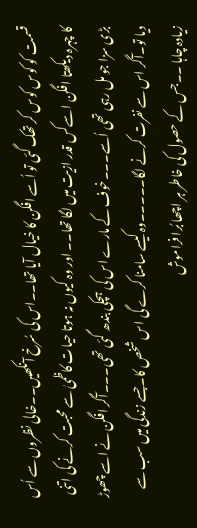قسمت کو کوس کوس کر تھک گئی تو اُسے افگن کا خیال آیا تھا۔۔اس کی سُرخ آنکھیں۔۔خالی نظروں سے اُس کا چہرہ دیکھتا افگن اسےکس قدر ازیت میں لگا تھا۔۔ اور وہ کیوں نہ ہوتا حیات کاظمیٰ سے محبت کرنے کی اتنی بڑی سزا جو مل رہی تھی اُسے۔۔۔خوف کے مارے اس کی ہچکی بندھ گئی تھی۔۔۔آگر افگن نے اسے چھوڑ دیا تو۔آگر اس سے نفرت کرنے لگا۔۔۔۔۔وہ کیسے سامنا کرے گی اس شخص کا۔جسے زندگی میں سب سے زیادہ چاہا ۔۔جس کے حصول کی خاطر ہر اچھا بُرا فراموش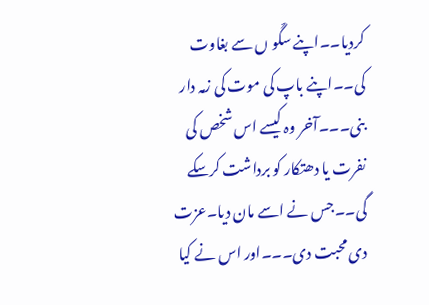کردیا۔۔اپنے سگّو ں سے بغاوت کی۔۔اپنے باپ کی موت کی زمہ دار بنی۔۔۔آخر وہ کیسے اس شخص کی نفرت یا دھتکار کو برداشت کرسکے گی۔۔جس نے اسے مان دیا۔عزت دی محبت دی۔۔۔اور اس نے کیا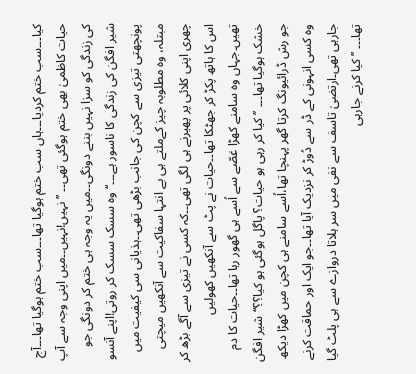کیا۔۔۔سب ختم کردیا۔۔۔ہاں سب ختم ہوگیا تھا۔۔۔سب ختم ہوگیا تھا۔۔۔آج حیات کاظمیٰ بھی ختم ہوگئی تھی۔۔ ’’نہیں!نہیں۔۔میں اپنی وجہ سے آپ کی زندگی کو سزا نہیں بننے دونگی۔۔میں یہ وجہ ہی ختم کر دونگی جو شیر افگن کی زندگی کا ناسور ہے۔۔۔‘‘وہ سسک سسک کر روتی!اپنے آنسو پونچھتی تیزی سے کچن کی جانب بڑھی تھی۔۔ہذیانی سی کیفیت میں مبتلہ، وہ مطلوبہ چیز کےملتے ہی بے انتہا سفاکیت سے آنکھیں میچتی چھری اپنی کلائی پر پھیرنے ہی لگی تھی۔۔کہ کسی نے تیزی سے آگے بڑھ کر اس کا ہاتھ پکڑ کر جھٹکا تھا۔۔حیات نے پٹ سے آنکھیں کھولیں تھیں۔جہاں وہ سامنے کھڑا غصّے سے اُسے ہی گھور رہا تھا۔۔حیات کا دم خشک ہوگیا تھا۔۔۔ ’’کیا کر رہی ہو حیات؟ پاگل ہوگئی ہو کیا؟؟‘‘شیر افگن جو رش ڈرائیونگ کرتا گھر پہنچا تھا،اُسے سامنے ہی کچن میں کھڑا دیکھ وہ کسی انہونی کے ڈر سے دُوڑ کر نزدیک آیا تھا۔۔جو ایک اور حماقت کرنے جارہی تھی۔ارتضیٰ تاسف سے نفی میں سر ہلاتا دروازے سے ہی پلٹ گیا تھا۔۔۔ ’’کیا کرنے جارہی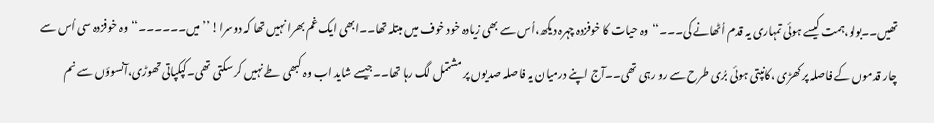تھیں۔۔بولو،ہمت کیسے ہوئی تمہاری یہ قدم اُٹھانے کی۔۔۔‘‘وہ حیات کا خوفزدہ چہرہ دیکھ،اُس سے بھی زیادہ خود خوف میں مبتلہ تھا۔۔ابھی ایک غم بھرا نہیں تھا کہ دوسرا! ’’میں۔۔۔۔۔۔‘‘وہ خوفزدہ سی اُس سے چار قدموں کے فاصلہ پر کھڑی ،کانپتی ہوئی برُی طرح سے رو رہی تھی۔۔آج اپنے درمیان یہ فاصلہ صدیوں پر مشتمل لگ رہا تھا۔۔جیسے شاید اب وہ کبھی طے نہیں کر سکتی تھی۔کپکپاتی تھوڑی،آنسوؤں سے نم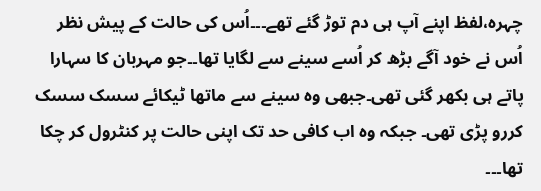چہرہ،لفظ اپنے آپ ہی دم توڑ گئے تھے۔۔۔اُس کی حالت کے پیش نظر اُس نے خود آگے بڑھ کر اُسے سینے سے لگایا تھا۔۔جو مہربان کا سہارا پاتے ہی بکھر گئی تھی۔جبھی وہ سینے سے ماتھا ٹیکائے سسک سسک کررو پڑی تھی۔ جبکہ وہ اب کافی حد تک اپنی حالت پر کنٹرول کر چکا تھا۔۔۔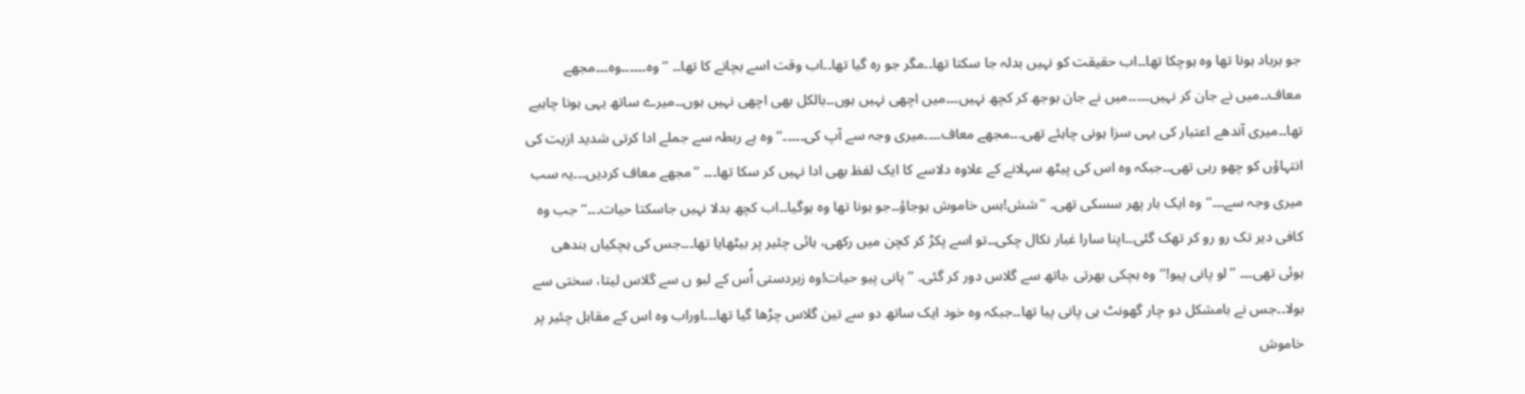جو برباد ہونا تھا وہ ہوچکا تھا۔۔اب حقیقت کو نہیں بدلہ جا سکتا تھا۔۔مگر جو رہ گیا تھا۔۔اب وقت اسے بچانے کا تھا۔۔ ’’وہ۔۔۔۔۔۔وہ۔۔۔مجھے معاف۔۔میں نے جان کر نہیں۔۔۔۔۔میں نے جان بوجھ کر کچھ نہیں۔۔۔میں اچھی نہیں ہوں۔۔بالکل بھی اچھی نہیں ہوں۔۔میرے ساتھ یہی ہونا چاہیے تھا۔۔میری آندھے اعتبار کی یہی سزا ہونی چاہئے تھی۔۔۔مجھے معاف۔۔۔۔میری وجہ سے آپ کی۔۔۔۔۔‘‘وہ بے ربطہ سے جملے ادا کرتی شدید ازیت کی انتہاؤں کو چھو رہی تھی۔۔جبکہ وہ اس کی پیٹھ سہلانے کے علاوہ دلاسے کا ایک لفظ بھی ادا نہیں کر سکا تھا۔۔۔ ’’مجھے معاف کردیں۔۔۔یہ سب میری وجہ سے۔۔۔‘‘وہ ایک بار پھر سسکی تھی۔ ’’شش!بس خاموش ہوجاؤ۔۔جو ہونا تھا وہ ہوگیا۔۔اب کچھ بدلا نہیں جاسکتا حیات۔۔۔‘‘جب وہ کافی دیر تک رو رو کر تھک گئی۔۔اپنا سارا غبار نکال چکی۔۔تو اسے پکڑ کر کچن میں رکھی، ہائی چئیر پر بیٹھایا تھا۔۔۔جس کی ہچکیاں بندھی ہوئی تھی۔۔۔ ’’لو پانی پیو!‘‘وہ ہچکی بھرتی ،ہاتھ سے گلاس دور کر گئی۔ ’’پانی پیو حیات!وہ زبردستی اُس کے لبو ں سے گلاس لیتا، سختی سے بولا۔۔جس نے بامشکل دو چار گھونٹ ہی پانی پیا تھا۔۔جبکہ وہ خود ایک ساتھ دو سے تین گلاس چڑھا گیا تھا۔۔۔اوراب وہ اس کے مقابل چئیر پر خاموش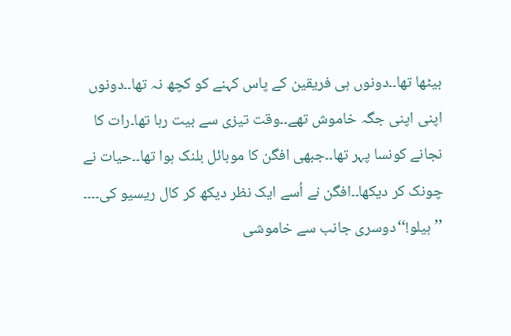بیٹھا تھا۔۔دونوں ہی فریقین کے پاس کہنے کو کچھ نہ تھا۔۔دونوں اپنی اپنی جگہ خاموش تھے۔۔وقت تیزی سے بیت رہا تھا۔رات کا نجانے کونسا پہر تھا۔۔جبھی افگن کا موبائل بلنک ہوا تھا۔۔حیات نے چونک کر دیکھا۔۔افگن نے اُسے ایک نظر دیکھ کر کال ریسیو کی۔۔۔۔ ’’ہیلو!‘‘دوسری جانب سے خاموشی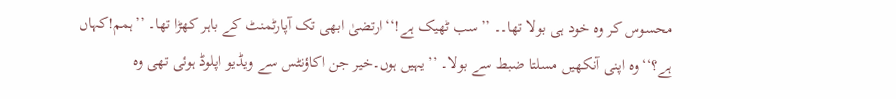محسوس کر وہ خود ہی بولا تھا۔۔ ’’سب ٹھیک ہے!‘‘ارتضیٰ ابھی تک آپارٹمنٹ کے باہر کھڑا تھا۔ ’’ہمم!کہاں ہے؟‘‘وہ اپنی آنکھیں مسلتا ضبط سے بولا۔ ’’یہیں ہوں۔خیر جن اکاؤنٹس سے ویڈیو اپلوڈ ہوئی تھی وہ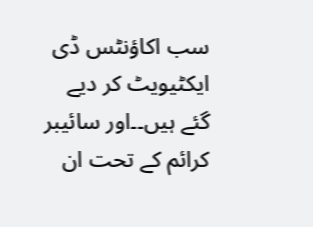سب اکاؤنٹس ڈی ایکٹیویٹ کر دیے گئے ہیں۔۔اور سائیبر کرائم کے تحت ان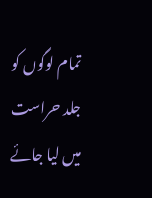تمام لوگوں کو جلد حراست میں لیا جائے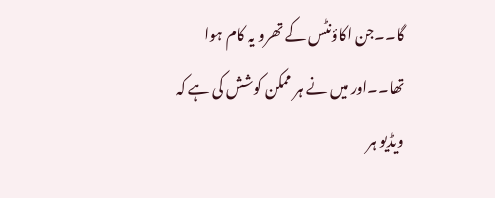گا۔۔جن اکاؤنٹس کے تھرو یہ کام ہوا تھا۔۔اور میں نے ہر ممکن کوشش کی ہے کہ ویڈیو ہر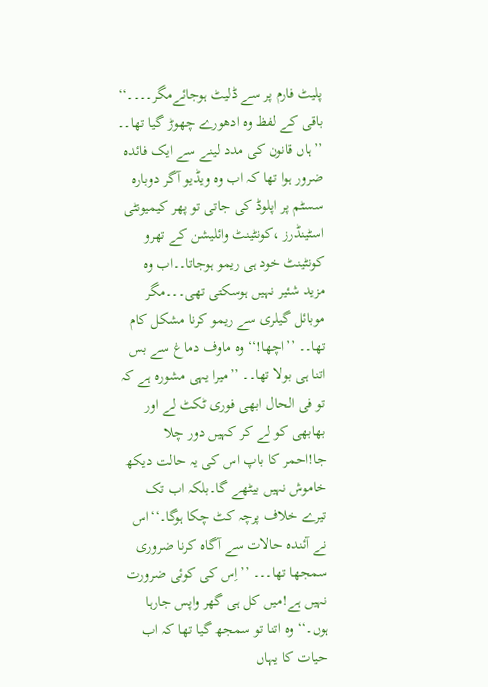پلیٹ فارم پر سے ڈلیٹ ہوجائےمگر۔۔۔۔‘‘ باقی کے لفظ وہ ادھورے چھوڑ گیا تھا۔۔ ’’ہاں قانون کی مدد لینے سے ایک فائدہ ضرور ہوا تھا کہ اب وہ ویڈیو آگر دوبارہ سسٹم پر اپلوڈ کی جاتی تو پھر کیمیونٹی اسٹینڈرز ،کونٹینٹ وائلیشن کے تھرو کونٹینٹ خود ہی ریمو ہوجاتا۔۔اب وہ مزید شئیر نہیں ہوسکتی تھی۔۔۔مگر موبائل گیلری سے ریمو کرنا مشکل کام تھا۔۔ ’’اچھا!‘‘وہ ماوف دماغ سے بس اتنا ہی بولا تھا۔۔ ’’میرا یہی مشورہ ہے کہ تو فی الحال ابھی فوری ٹکٹ لے اور بھابھی کو لے کر کہیں دور چلا جا!احمر کا باپ اس کی یہ حالت دیکھ خاموش نہیں بیٹھے گا۔بلکہ اب تک تیرے خلاف پرچہ کٹ چکا ہوگا۔‘‘اس نے آئندہ حالات سے آگاہ کرنا ضروری سمجھا تھا۔۔۔ ’’اِس کی کوئی ضرورت نہیں ہے!میں کل ہی گھر واپس جارہا ہوں۔‘‘ وہ اتنا تو سمجھ گیا تھا کہ اب حیات کا یہاں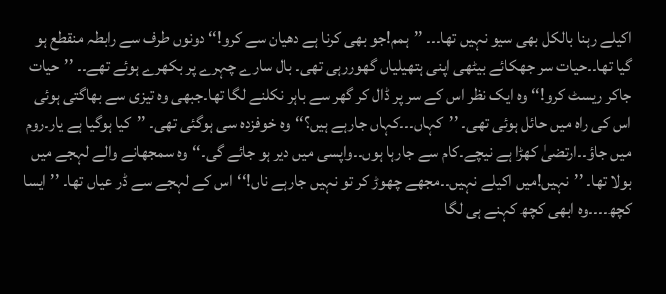اکیلے رہنا بالکل بھی سیو نہیں تھا۔۔۔ ’’ہمم!جو بھی کرنا ہے دھیان سے کرو!‘‘ دونوں طرف سے رابطہ منقطع ہو گیا تھا۔۔حیات سر جھکائے بیٹھی اپنی ہتھیلیاں گھوررہی تھی۔ بال سارے چہرے پر بکھرے ہوئے تھے۔۔ ’’حیات جاکر ریسٹ کرو!‘‘ وہ ایک نظر اس کے سر پر ڈال کر گھر سے باہر نکلنے لگا تھا۔جبھی وہ تیزی سے بھاگتی ہوئی اس کی راہ میں حائل ہوئی تھی۔ ’’کہاں۔۔۔کہاں جارہے ہیں؟‘‘وہ خوفزدہ سی ہوگئی تھی۔ ’’کیا ہوگیا ہے یار۔روم میں جاؤ۔۔ارتضیٰ کھڑا ہے نیچے۔کام سے جارہا ہوں۔۔واپسی میں دیر ہو جائے گی۔‘‘وہ سمجھانے والے لہجے میں بولا تھا۔ ’’نہیں!میں اکیلے نہیں۔۔مجھے چھوڑ کر تو نہیں جارہے ناں!‘‘اس کے لہجے سے ڈر عیاں تھا۔ ’’ایسا کچھ۔۔۔۔وہ ابھی کچھ کہنے ہی لگا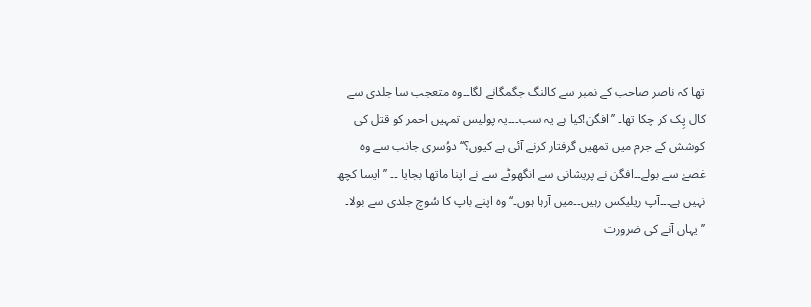تھا کہ ناصر صاحب کے نمبر سے کالنگ جگمگانے لگا۔۔وہ متعجب سا جلدی سے کال پِک کر چکا تھا۔ ’’افگن!کیا ہے یہ سب۔۔۔یہ پولیس تمہیں احمر کو قتل کی کوشش کے جرم میں تمھیں گرفتار کرنے آئی ہے کیوں؟‘‘دوُسری جانب سے وہ غصےٰ سے بولے۔۔افگن نے پریشانی سے انگھوٹے سے نے اپنا ماتھا بجایا ۔۔ ’’ ایسا کچھ نہیں ہے۔۔۔آپ ریلیکس رہیں۔۔میں آرہا ہوں۔‘‘ وہ اپنے باپ کا سُوچ جلدی سے بولا۔ ’’یہاں آنے کی ضرورت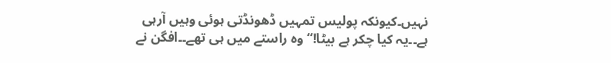نہیں۔کیونکہ پولیس تمہیں ڈھونڈتی ہوئی وہیں آرہی ہے۔۔یہ کیا چکر ہے بیٹا!‘‘ وہ راستے میں ہی تھے۔۔افگن نے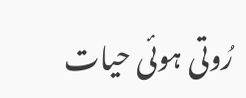رُوتی ہوئی حیات